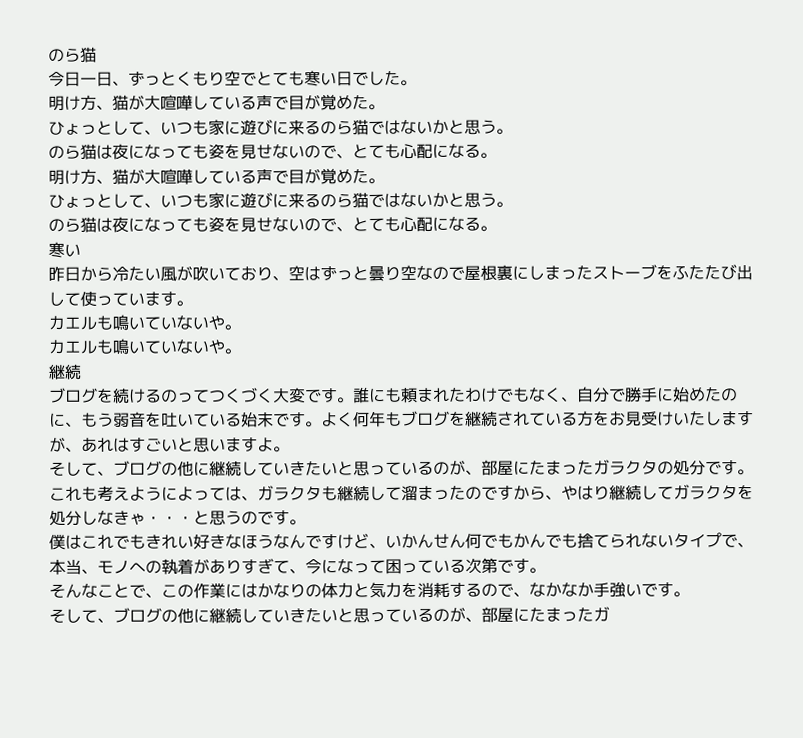のら猫
今日一日、ずっとくもり空でとても寒い日でした。
明け方、猫が大喧嘩している声で目が覚めた。
ひょっとして、いつも家に遊びに来るのら猫ではないかと思う。
のら猫は夜になっても姿を見せないので、とても心配になる。
明け方、猫が大喧嘩している声で目が覚めた。
ひょっとして、いつも家に遊びに来るのら猫ではないかと思う。
のら猫は夜になっても姿を見せないので、とても心配になる。
寒い
昨日から冷たい風が吹いており、空はずっと曇り空なので屋根裏にしまったストーブをふたたび出して使っています。
カエルも鳴いていないや。
カエルも鳴いていないや。
継続
ブログを続けるのってつくづく大変です。誰にも頼まれたわけでもなく、自分で勝手に始めたのに、もう弱音を吐いている始末です。よく何年もブログを継続されている方をお見受けいたしますが、あれはすごいと思いますよ。
そして、ブログの他に継続していきたいと思っているのが、部屋にたまったガラクタの処分です。
これも考えようによっては、ガラクタも継続して溜まったのですから、やはり継続してガラクタを処分しなきゃ・・・と思うのです。
僕はこれでもきれい好きなほうなんですけど、いかんせん何でもかんでも捨てられないタイプで、本当、モノへの執着がありすぎて、今になって困っている次第です。
そんなことで、この作業にはかなりの体力と気力を消耗するので、なかなか手強いです。
そして、ブログの他に継続していきたいと思っているのが、部屋にたまったガ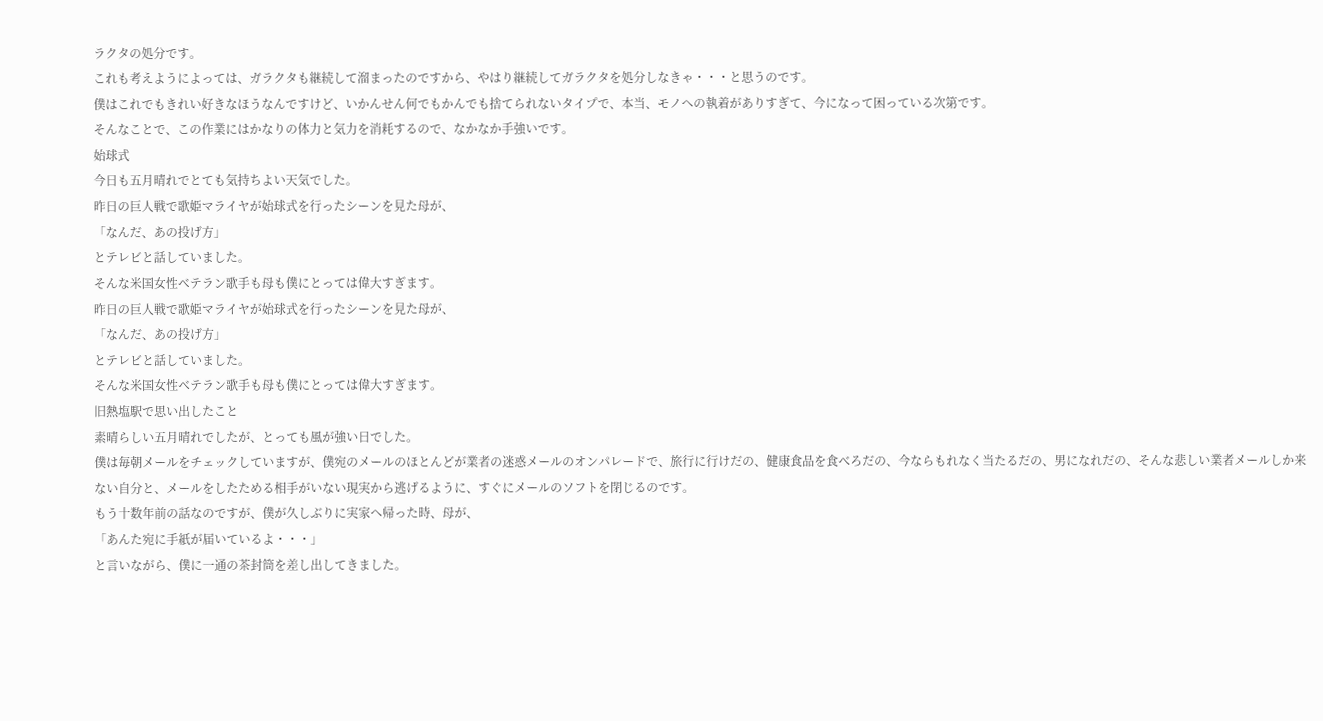ラクタの処分です。
これも考えようによっては、ガラクタも継続して溜まったのですから、やはり継続してガラクタを処分しなきゃ・・・と思うのです。
僕はこれでもきれい好きなほうなんですけど、いかんせん何でもかんでも捨てられないタイプで、本当、モノへの執着がありすぎて、今になって困っている次第です。
そんなことで、この作業にはかなりの体力と気力を消耗するので、なかなか手強いです。
始球式
今日も五月晴れでとても気持ちよい天気でした。
昨日の巨人戦で歌姫マライヤが始球式を行ったシーンを見た母が、
「なんだ、あの投げ方」
とテレビと話していました。
そんな米国女性ベテラン歌手も母も僕にとっては偉大すぎます。
昨日の巨人戦で歌姫マライヤが始球式を行ったシーンを見た母が、
「なんだ、あの投げ方」
とテレビと話していました。
そんな米国女性ベテラン歌手も母も僕にとっては偉大すぎます。
旧熱塩駅で思い出したこと
素晴らしい五月晴れでしたが、とっても風が強い日でした。
僕は毎朝メールをチェックしていますが、僕宛のメールのほとんどが業者の迷惑メールのオンパレードで、旅行に行けだの、健康食品を食べろだの、今ならもれなく当たるだの、男になれだの、そんな悲しい業者メールしか来ない自分と、メールをしたためる相手がいない現実から逃げるように、すぐにメールのソフトを閉じるのです。
もう十数年前の話なのですが、僕が久しぶりに実家へ帰った時、母が、
「あんた宛に手紙が届いているよ・・・」
と言いながら、僕に一通の茶封筒を差し出してきました。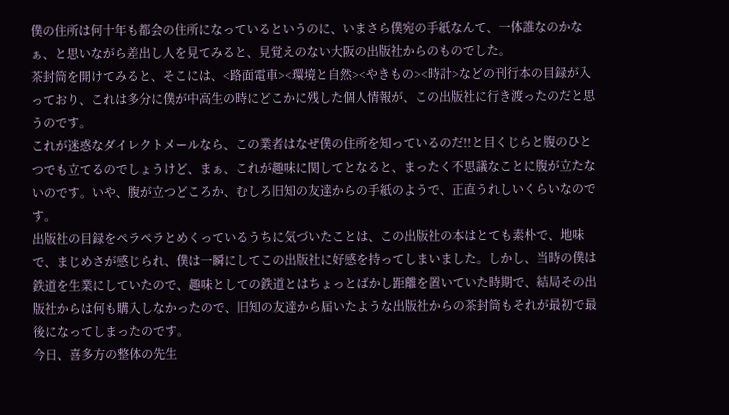僕の住所は何十年も都会の住所になっているというのに、いまさら僕宛の手紙なんて、一体誰なのかなぁ、と思いながら差出し人を見てみると、見覚えのない大阪の出版社からのものでした。
茶封筒を開けてみると、そこには、<路面電車><環境と自然><やきもの><時計>などの刊行本の目録が入っており、これは多分に僕が中高生の時にどこかに残した個人情報が、この出版社に行き渡ったのだと思うのです。
これが迷惑なダイレクトメールなら、この業者はなぜ僕の住所を知っているのだ!!と目くじらと腹のひとつでも立てるのでしょうけど、まぁ、これが趣味に関してとなると、まったく不思議なことに腹が立たないのです。いや、腹が立つどころか、むしろ旧知の友達からの手紙のようで、正直うれしいくらいなのです。
出版社の目録をペラペラとめくっているうちに気づいたことは、この出版社の本はとても素朴で、地味で、まじめさが感じられ、僕は一瞬にしてこの出版社に好感を持ってしまいました。しかし、当時の僕は鉄道を生業にしていたので、趣味としての鉄道とはちょっとばかし距離を置いていた時期で、結局その出版社からは何も購入しなかったので、旧知の友達から届いたような出版社からの茶封筒もそれが最初で最後になってしまったのです。
今日、喜多方の整体の先生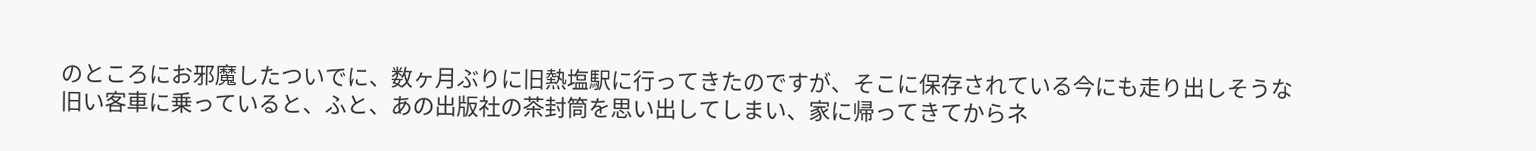のところにお邪魔したついでに、数ヶ月ぶりに旧熱塩駅に行ってきたのですが、そこに保存されている今にも走り出しそうな旧い客車に乗っていると、ふと、あの出版社の茶封筒を思い出してしまい、家に帰ってきてからネ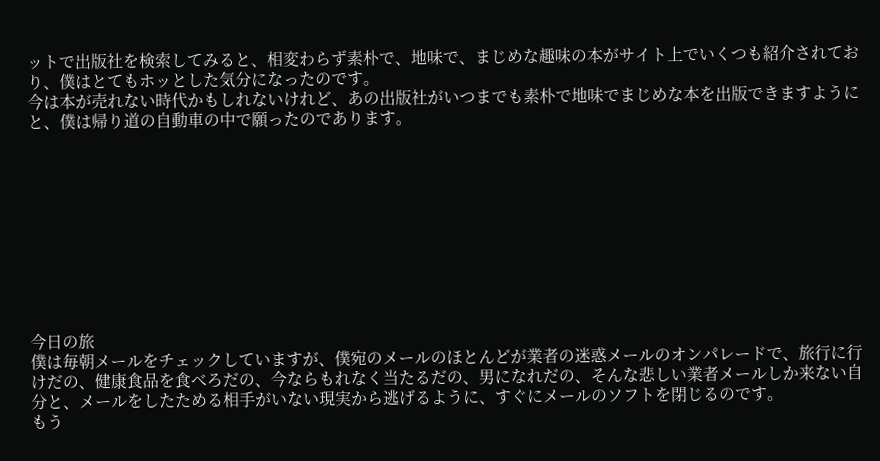ットで出版社を検索してみると、相変わらず素朴で、地味で、まじめな趣味の本がサイト上でいくつも紹介されており、僕はとてもホッとした気分になったのです。
今は本が売れない時代かもしれないけれど、あの出版社がいつまでも素朴で地味でまじめな本を出版できますようにと、僕は帰り道の自動車の中で願ったのであります。










今日の旅
僕は毎朝メールをチェックしていますが、僕宛のメールのほとんどが業者の迷惑メールのオンパレードで、旅行に行けだの、健康食品を食べろだの、今ならもれなく当たるだの、男になれだの、そんな悲しい業者メールしか来ない自分と、メールをしたためる相手がいない現実から逃げるように、すぐにメールのソフトを閉じるのです。
もう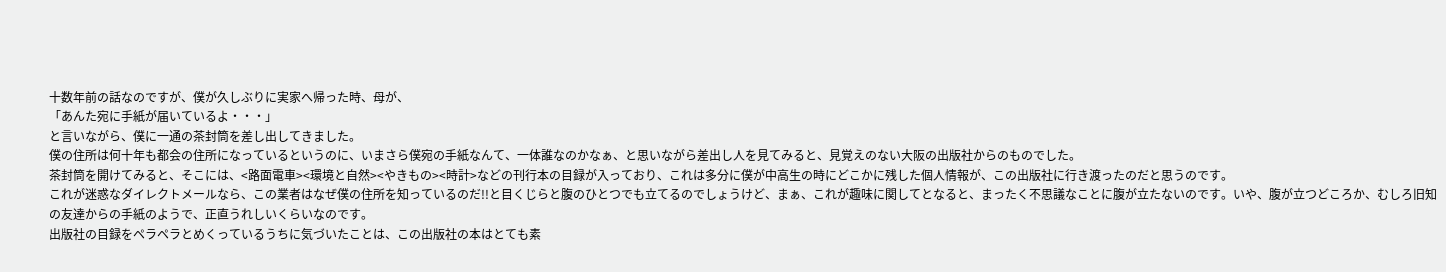十数年前の話なのですが、僕が久しぶりに実家へ帰った時、母が、
「あんた宛に手紙が届いているよ・・・」
と言いながら、僕に一通の茶封筒を差し出してきました。
僕の住所は何十年も都会の住所になっているというのに、いまさら僕宛の手紙なんて、一体誰なのかなぁ、と思いながら差出し人を見てみると、見覚えのない大阪の出版社からのものでした。
茶封筒を開けてみると、そこには、<路面電車><環境と自然><やきもの><時計>などの刊行本の目録が入っており、これは多分に僕が中高生の時にどこかに残した個人情報が、この出版社に行き渡ったのだと思うのです。
これが迷惑なダイレクトメールなら、この業者はなぜ僕の住所を知っているのだ!!と目くじらと腹のひとつでも立てるのでしょうけど、まぁ、これが趣味に関してとなると、まったく不思議なことに腹が立たないのです。いや、腹が立つどころか、むしろ旧知の友達からの手紙のようで、正直うれしいくらいなのです。
出版社の目録をペラペラとめくっているうちに気づいたことは、この出版社の本はとても素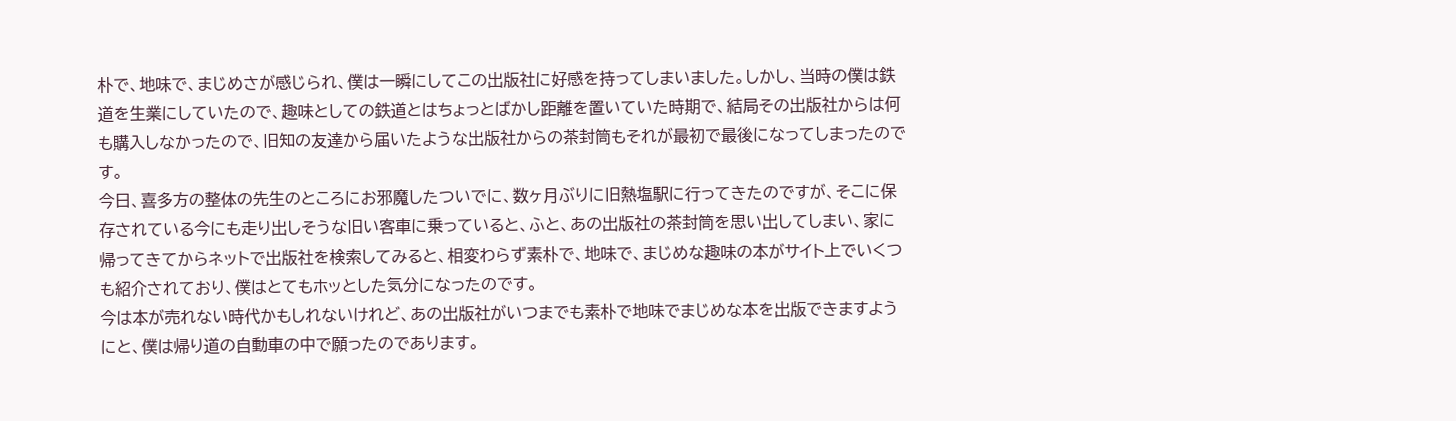朴で、地味で、まじめさが感じられ、僕は一瞬にしてこの出版社に好感を持ってしまいました。しかし、当時の僕は鉄道を生業にしていたので、趣味としての鉄道とはちょっとばかし距離を置いていた時期で、結局その出版社からは何も購入しなかったので、旧知の友達から届いたような出版社からの茶封筒もそれが最初で最後になってしまったのです。
今日、喜多方の整体の先生のところにお邪魔したついでに、数ヶ月ぶりに旧熱塩駅に行ってきたのですが、そこに保存されている今にも走り出しそうな旧い客車に乗っていると、ふと、あの出版社の茶封筒を思い出してしまい、家に帰ってきてからネットで出版社を検索してみると、相変わらず素朴で、地味で、まじめな趣味の本がサイト上でいくつも紹介されており、僕はとてもホッとした気分になったのです。
今は本が売れない時代かもしれないけれど、あの出版社がいつまでも素朴で地味でまじめな本を出版できますようにと、僕は帰り道の自動車の中で願ったのであります。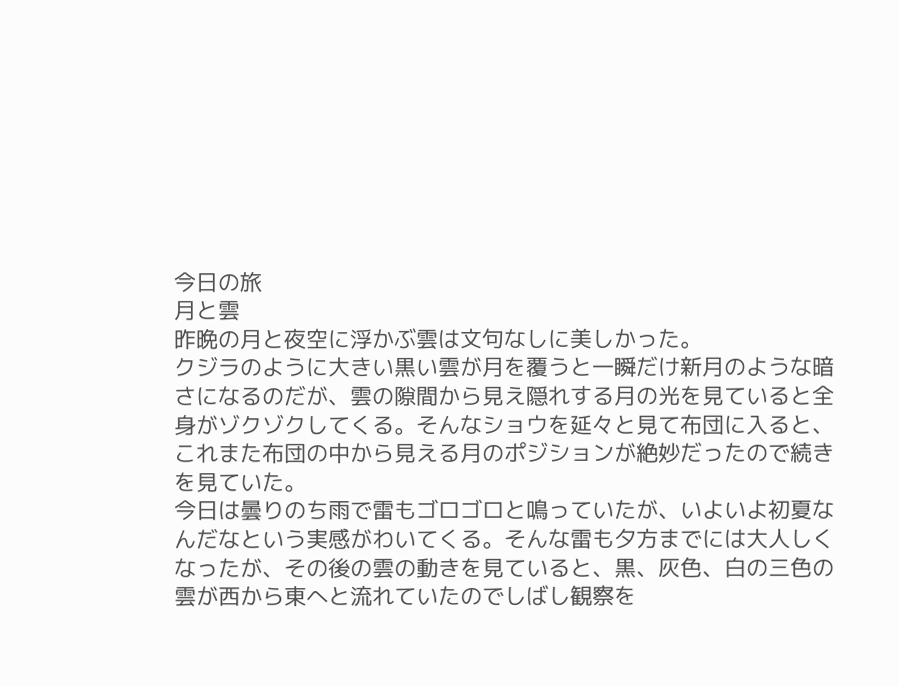今日の旅
月と雲
昨晩の月と夜空に浮かぶ雲は文句なしに美しかった。
クジラのように大きい黒い雲が月を覆うと一瞬だけ新月のような暗さになるのだが、雲の隙間から見え隠れする月の光を見ていると全身がゾクゾクしてくる。そんなショウを延々と見て布団に入ると、これまた布団の中から見える月のポジションが絶妙だったので続きを見ていた。
今日は曇りのち雨で雷もゴロゴロと鳴っていたが、いよいよ初夏なんだなという実感がわいてくる。そんな雷も夕方までには大人しくなったが、その後の雲の動きを見ていると、黒、灰色、白の三色の雲が西から東へと流れていたのでしばし観察を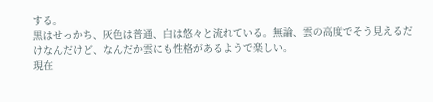する。
黒はせっかち、灰色は普通、白は悠々と流れている。無論、雲の高度でそう見えるだけなんだけど、なんだか雲にも性格があるようで楽しい。
現在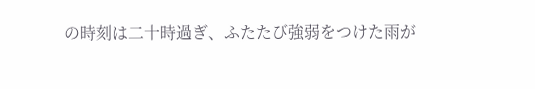の時刻は二十時過ぎ、ふたたび強弱をつけた雨が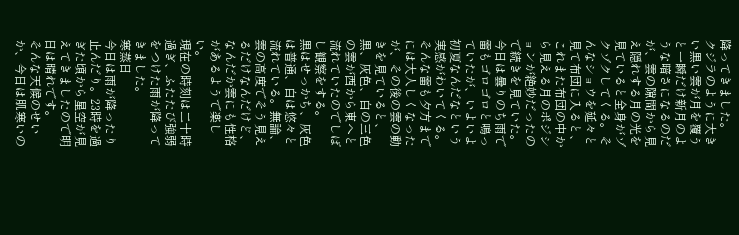降ってきました。
クジラのように大きい黒い雲が月を覆うと一瞬だけ新月のような暗さになるのだが、雲の隙間から見え隠れする月の光を見ていると全身がゾクゾクしてくる。そんなショウを延々と見て布団に入ると、これまた布団の中から見える月のポジションが絶妙だったので続きを見ていた。
今日は曇りのち雨で雷もゴロゴロと鳴っていたが、いよいよ初夏なんだなという実感がわいてくる。そんな雷も夕方までには大人しくなったが、その後の雲の動きを見ていると、黒、灰色、白の三色の雲が西から東へと流れていたのでしばし観察をする。
黒はせっかち、灰色は普通、白は悠々と流れている。無論、雲の高度でそう見えるだけなんだけど、なんだか雲にも性格があるようで楽しい。
現在の時刻は二十時過ぎ、ふたたび強弱をつけた雨が降ってきました。
寒蒸日
今日は雨が降ったり止んだり。23時を過ぎた頃から星空が見えてきましたので明日は晴れです。
そんな天候のせいか、今日は肌寒いの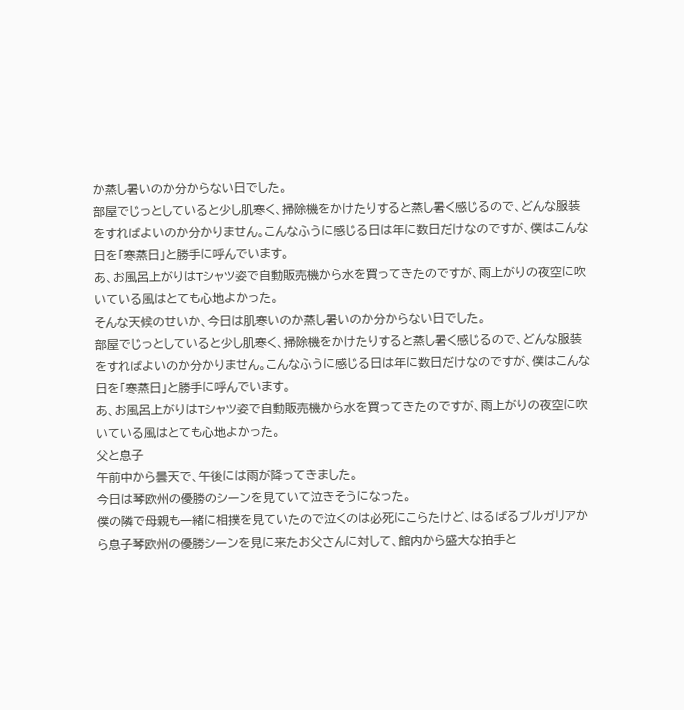か蒸し暑いのか分からない日でした。
部屋でじっとしていると少し肌寒く、掃除機をかけたりすると蒸し暑く感じるので、どんな服装をすればよいのか分かりません。こんなふうに感じる日は年に数日だけなのですが、僕はこんな日を「寒蒸日」と勝手に呼んでいます。
あ、お風呂上がりはTシャツ姿で自動販売機から水を買ってきたのですが、雨上がりの夜空に吹いている風はとても心地よかった。
そんな天候のせいか、今日は肌寒いのか蒸し暑いのか分からない日でした。
部屋でじっとしていると少し肌寒く、掃除機をかけたりすると蒸し暑く感じるので、どんな服装をすればよいのか分かりません。こんなふうに感じる日は年に数日だけなのですが、僕はこんな日を「寒蒸日」と勝手に呼んでいます。
あ、お風呂上がりはTシャツ姿で自動販売機から水を買ってきたのですが、雨上がりの夜空に吹いている風はとても心地よかった。
父と息子
午前中から曇天で、午後には雨が降ってきました。
今日は琴欧州の優勝のシーンを見ていて泣きそうになった。
僕の隣で母親も一緒に相撲を見ていたので泣くのは必死にこらたけど、はるばるブルガリアから息子琴欧州の優勝シーンを見に来たお父さんに対して、館内から盛大な拍手と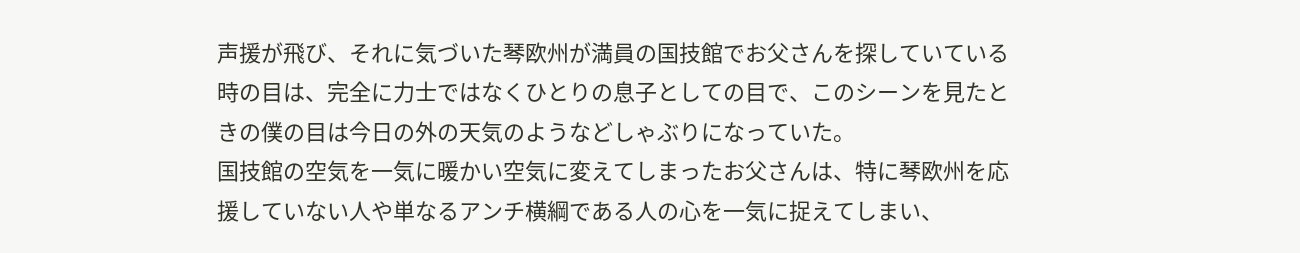声援が飛び、それに気づいた琴欧州が満員の国技館でお父さんを探していている時の目は、完全に力士ではなくひとりの息子としての目で、このシーンを見たときの僕の目は今日の外の天気のようなどしゃぶりになっていた。
国技館の空気を一気に暖かい空気に変えてしまったお父さんは、特に琴欧州を応援していない人や単なるアンチ横綱である人の心を一気に捉えてしまい、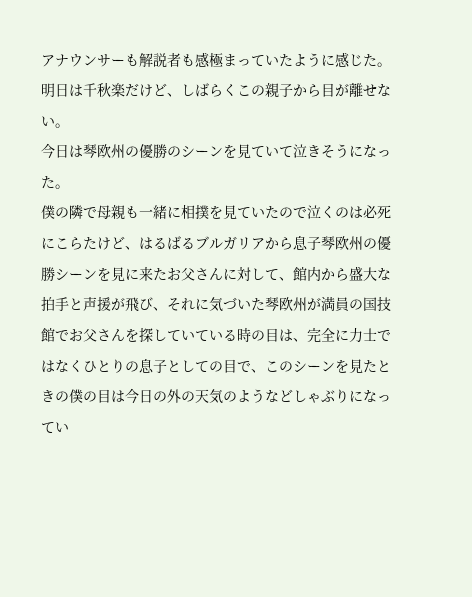アナウンサーも解説者も感極まっていたように感じた。
明日は千秋楽だけど、しばらくこの親子から目が離せない。
今日は琴欧州の優勝のシーンを見ていて泣きそうになった。
僕の隣で母親も一緒に相撲を見ていたので泣くのは必死にこらたけど、はるばるブルガリアから息子琴欧州の優勝シーンを見に来たお父さんに対して、館内から盛大な拍手と声援が飛び、それに気づいた琴欧州が満員の国技館でお父さんを探していている時の目は、完全に力士ではなくひとりの息子としての目で、このシーンを見たときの僕の目は今日の外の天気のようなどしゃぶりになってい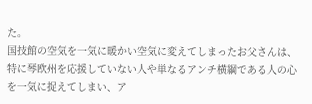た。
国技館の空気を一気に暖かい空気に変えてしまったお父さんは、特に琴欧州を応援していない人や単なるアンチ横綱である人の心を一気に捉えてしまい、ア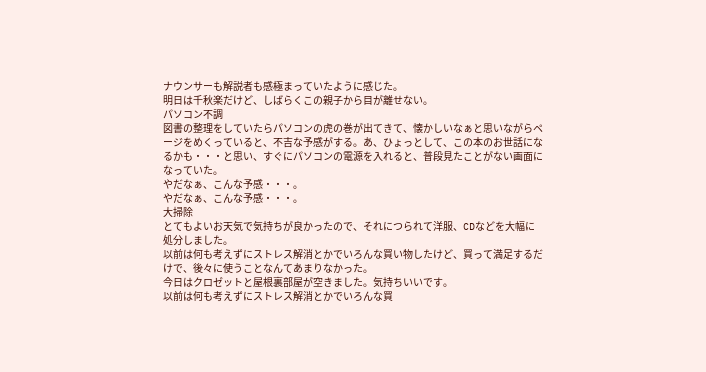ナウンサーも解説者も感極まっていたように感じた。
明日は千秋楽だけど、しばらくこの親子から目が離せない。
パソコン不調
図書の整理をしていたらパソコンの虎の巻が出てきて、懐かしいなぁと思いながらページをめくっていると、不吉な予感がする。あ、ひょっとして、この本のお世話になるかも・・・と思い、すぐにパソコンの電源を入れると、普段見たことがない画面になっていた。
やだなぁ、こんな予感・・・。
やだなぁ、こんな予感・・・。
大掃除
とてもよいお天気で気持ちが良かったので、それにつられて洋服、CDなどを大幅に処分しました。
以前は何も考えずにストレス解消とかでいろんな買い物したけど、買って満足するだけで、後々に使うことなんてあまりなかった。
今日はクロゼットと屋根裏部屋が空きました。気持ちいいです。
以前は何も考えずにストレス解消とかでいろんな買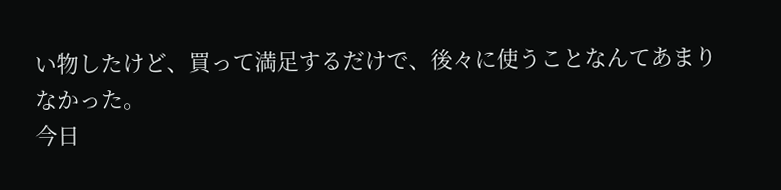い物したけど、買って満足するだけで、後々に使うことなんてあまりなかった。
今日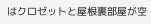はクロゼットと屋根裏部屋が空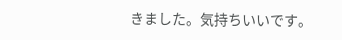きました。気持ちいいです。